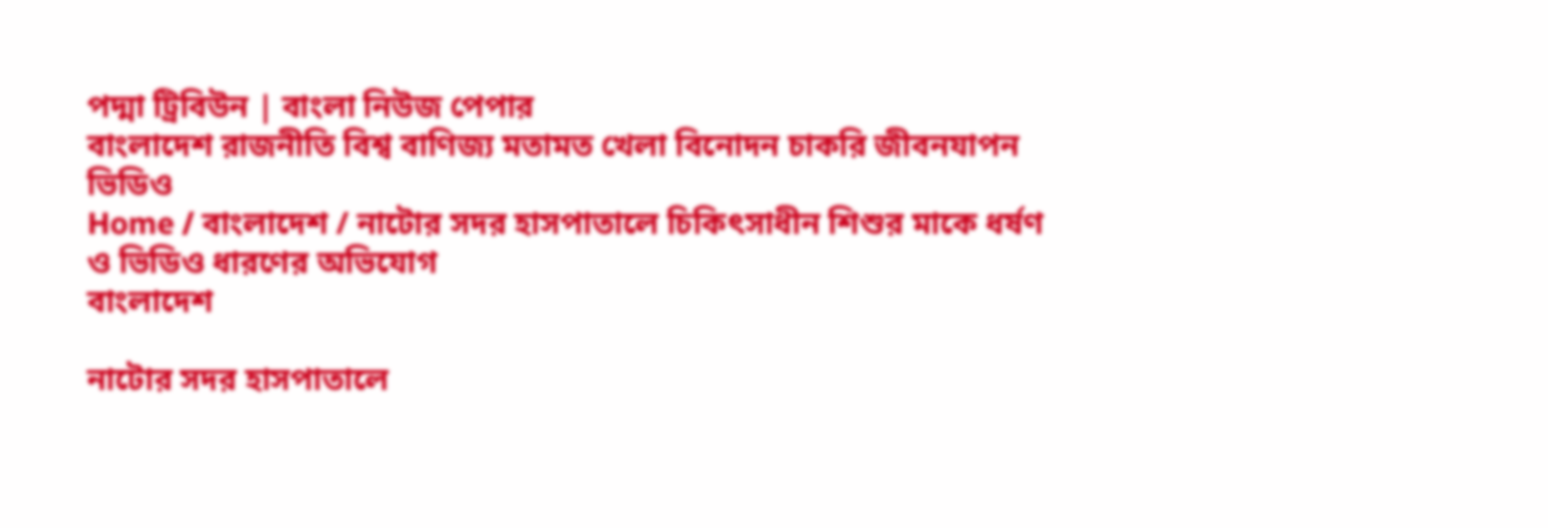পদ্মা ট্রিবিউন | বাংলা নিউজ পেপার
বাংলাদেশ রাজনীতি বিশ্ব বাণিজ্য মতামত খেলা বিনোদন চাকরি জীবনযাপন ভিডিও
Home / বাংলাদেশ / নাটোর সদর হাসপাতালে চিকিৎসাধীন শিশুর মাকে ধর্ষণ ও ভিডিও ধারণের অভিযোগ
বাংলাদেশ

নাটোর সদর হাসপাতালে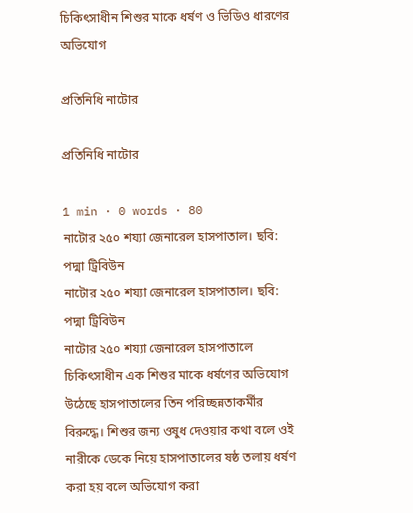চিকিৎসাধীন শিশুর মাকে ধর্ষণ ও ভিডিও ধারণের অভিযোগ

প্রতিনিধি নাটোর

প্রতিনিধি নাটোর

1 min · 0 words · 80
নাটোর ২৫০ শয্যা জেনারেল হাসপাতাল। ছবি: পদ্মা ট্রিবিউন
নাটোর ২৫০ শয্যা জেনারেল হাসপাতাল। ছবি: পদ্মা ট্রিবিউন
নাটোর ২৫০ শয্যা জেনারেল হাসপাতালে চিকিৎসাধীন এক শিশুর মাকে ধর্ষণের অভিযোগ উঠেছে হাসপাতালের তিন পরিচ্ছন্নতাকর্মীর বিরুদ্ধে। শিশুর জন্য ওষুধ দেওয়ার কথা বলে ওই নারীকে ডেকে নিয়ে হাসপাতালের ষষ্ঠ তলায় ধর্ষণ করা হয় বলে অভিযোগ করা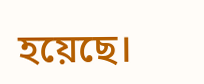হয়েছে।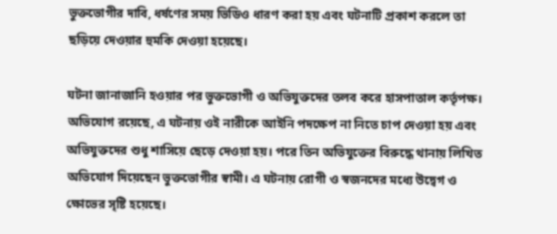ভুক্তভোগীর দাবি, ধর্ষণের সময় ভিডিও ধারণ করা হয় এবং ঘটনাটি প্রকাশ করলে তা ছড়িয়ে দেওয়ার হুমকি দেওয়া হয়েছে।

ঘটনা জানাজানি হওয়ার পর ভুক্তভোগী ও অভিযুক্তদের তলব করে হাসপাতাল কর্তৃপক্ষ। অভিযোগ রয়েছে, এ ঘটনায় ওই নারীকে আইনি পদক্ষেপ না নিতে চাপ দেওয়া হয় এবং অভিযুক্তদের শুধু শাসিয়ে ছেড়ে দেওয়া হয়। পরে তিন অভিযুক্তের বিরুদ্ধে থানায় লিখিত অভিযোগ দিয়েছেন ভুক্তভোগীর স্বামী। এ ঘটনায় রোগী ও স্বজনদের মধ্যে উদ্বেগ ও ক্ষোভের সৃষ্টি হয়েছে।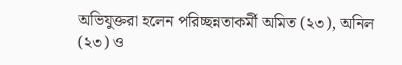অভিযুক্তরা হলেন পরিচ্ছন্নতাকর্মী অমিত (২৩), অনিল (২৩) ও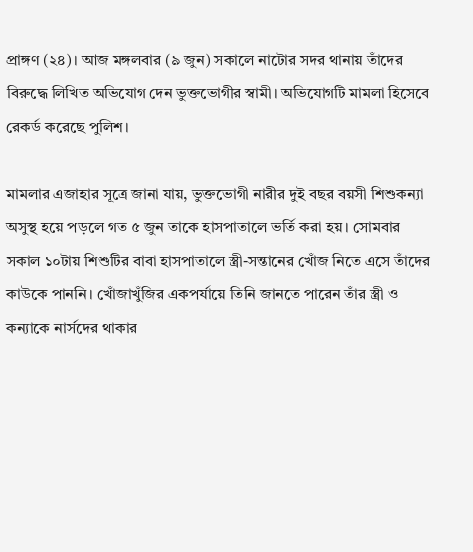প্রাঙ্গণ (২৪)। আজ মঙ্গলবার (৯ জুন) সকালে নাটোর সদর থানায় তাঁদের বিরুদ্ধে লিখিত অভিযোগ দেন ভুক্তভোগীর স্বামী। অভিযোগটি মামলা হিসেবে রেকর্ড করেছে পুলিশ।

মামলার এজাহার সূত্রে জানা যায়, ভুক্তভোগী নারীর দুই বছর বয়সী শিশুকন্যা অসুস্থ হয়ে পড়লে গত ৫ জুন তাকে হাসপাতালে ভর্তি করা হয়। সোমবার সকাল ১০টায় শিশুটির বাবা হাসপাতালে স্ত্রী-সন্তানের খোঁজ নিতে এসে তাঁদের কাউকে পাননি। খোঁজাখুঁজির একপর্যায়ে তিনি জানতে পারেন তাঁর স্ত্রী ও কন্যাকে নার্সদের থাকার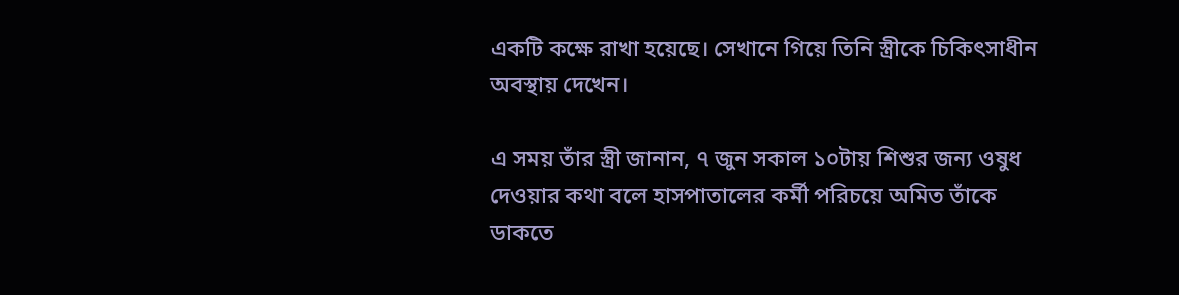একটি কক্ষে রাখা হয়েছে। সেখানে গিয়ে তিনি স্ত্রীকে চিকিৎসাধীন অবস্থায় দেখেন।

এ সময় তাঁর স্ত্রী জানান, ৭ জুন সকাল ১০টায় শিশুর জন্য ওষুধ দেওয়ার কথা বলে হাসপাতালের কর্মী পরিচয়ে অমিত তাঁকে ডাকতে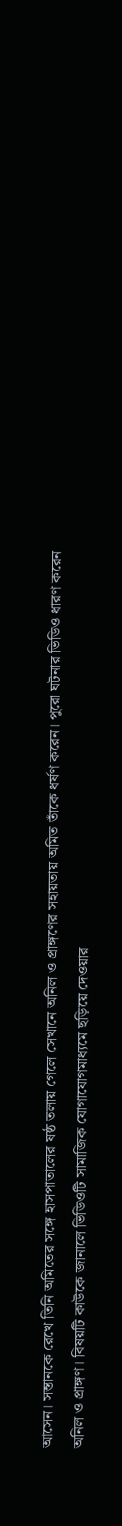আসেন। সন্তানকে রেখে তিনি অমিতের সঙ্গে হাসপাতালের ষষ্ঠ তলায় গেলে সেখানে অনিল ও প্রাঙ্গণের সহায়তায় অমিত তাঁকে ধর্ষণ করেন। পুরো ঘটনার ভিডিও ধারণ করেন অনিল ও প্রাঙ্গণ। বিষয়টি কাউকে জানালে ভিডিওটি সামাজিক যোগাযোগমাধ্যমে ছড়িয়ে দেওয়ার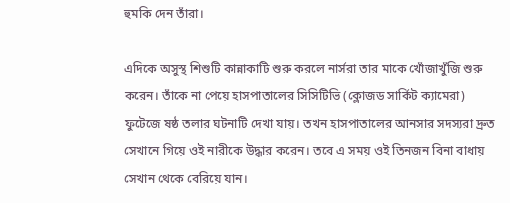হুমকি দেন তাঁরা।

এদিকে অসুস্থ শিশুটি কান্নাকাটি শুরু করলে নার্সরা তার মাকে খোঁজাখুঁজি শুরু করেন। তাঁকে না পেয়ে হাসপাতালের সিসিটিভি (ক্লোজড সার্কিট ক্যামেরা) ফুটেজে ষষ্ঠ তলার ঘটনাটি দেখা যায়। তখন হাসপাতালের আনসার সদস্যরা দ্রুত সেখানে গিয়ে ওই নারীকে উদ্ধার করেন। তবে এ সময় ওই তিনজন বিনা বাধায় সেখান থেকে বেরিয়ে যান।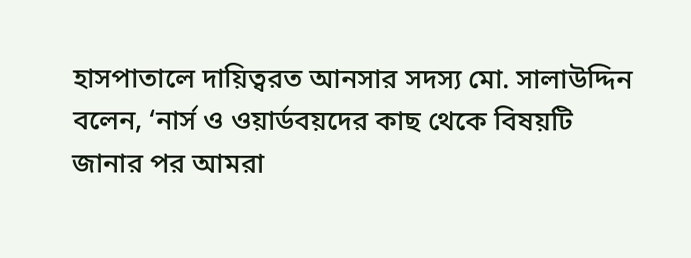হাসপাতালে দায়িত্বরত আনসার সদস্য মো. সালাউদ্দিন বলেন, ‘নার্স ও ওয়ার্ডবয়দের কাছ থেকে বিষয়টি জানার পর আমরা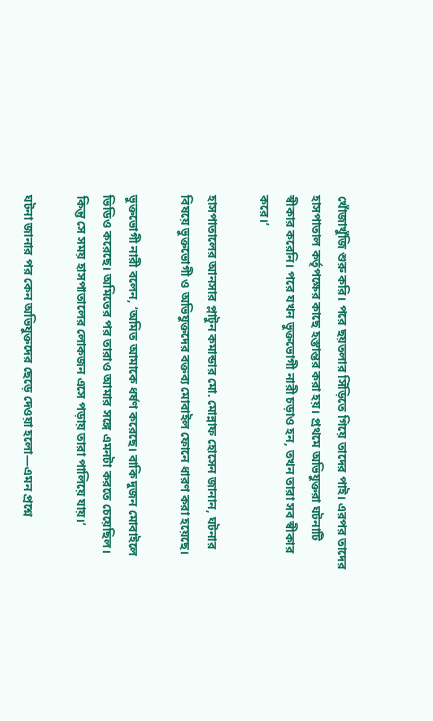খোঁজাখুঁজি শুরু করি। পরে ছয়তলার সিঁড়িতে গিয়ে তাদের পাই। এরপর তাদের হাসপাতাল কর্তৃপক্ষের কাছে হস্তান্তর করা হয়। প্রথমে অভিযুক্তরা ঘটনাটি স্বীকার করেনি। পরে যখন ভুক্তভোগী নারী চড়াও হন, তখন তারা সব স্বীকার করে।’

হাসপাতালের আনসার প্লাটুন কমান্ডার মো. মোন্নাফ হোসেন জানান, ঘটনার বিষয়ে ভুক্তভোগী ও অভিযুক্তদের বক্তব্য মোবাইল ফোনে ধারণ করা হয়েছে।

ভুক্তভোগী নারী বলেন, ‘অমিত আমাকে ধর্ষণ করেছে। বাকি দুজন মোবাইলে ভিডিও করেছে। অমিতের পর তারাও আমার সঙ্গে এমনটা করতে চেয়েছিল। কিন্তু সে সময় হাসপাতালের লোকজন এসে পড়ায় তারা পালিয়ে যায়।’

ঘটনা জানার পর কেন অভিযুক্তদের ছেড়ে দেওয়া হলো—এমন প্রশ্নে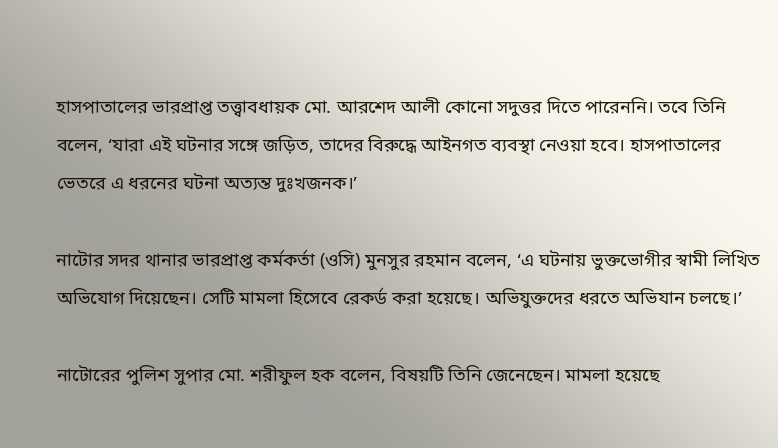হাসপাতালের ভারপ্রাপ্ত তত্ত্বাবধায়ক মো. আরশেদ আলী কোনো সদুত্তর দিতে পারেননি। তবে তিনি বলেন, ‘যারা এই ঘটনার সঙ্গে জড়িত, তাদের বিরুদ্ধে আইনগত ব্যবস্থা নেওয়া হবে। হাসপাতালের ভেতরে এ ধরনের ঘটনা অত্যন্ত দুঃখজনক।’

নাটোর সদর থানার ভারপ্রাপ্ত কর্মকর্তা (ওসি) মুনসুর রহমান বলেন, ‘এ ঘটনায় ভুক্তভোগীর স্বামী লিখিত অভিযোগ দিয়েছেন। সেটি মামলা হিসেবে রেকর্ড করা হয়েছে। অভিযুক্তদের ধরতে অভিযান চলছে।’

নাটোরের পুলিশ সুপার মো. শরীফুল হক বলেন, বিষয়টি তিনি জেনেছেন। মামলা হয়েছে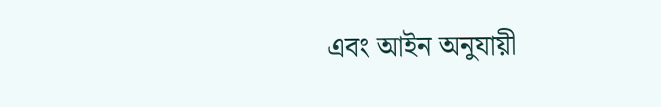এবং আইন অনুযায়ী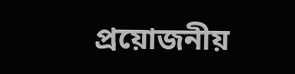প্রয়োজনীয়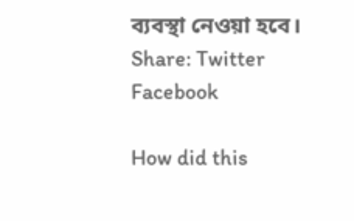ব্যবস্থা নেওয়া হবে।
Share: Twitter Facebook

How did this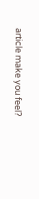article make you feel?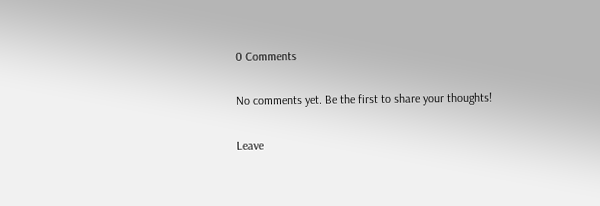0 Comments

No comments yet. Be the first to share your thoughts!

Leave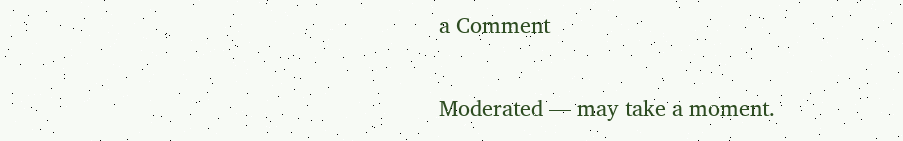a Comment

Moderated — may take a moment.